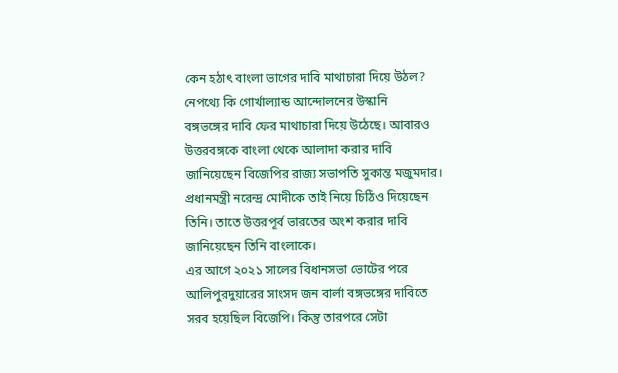কেন হঠাৎ বাংলা ভাগের দাবি মাথাচারা দিয়ে উঠল? নেপথ্যে কি গোর্খাল্যান্ড আন্দোলনের উস্কানি
বঙ্গভঙ্গের দাবি ফের মাথাচারা দিয়ে উঠেছে। আবারও উত্তরবঙ্গকে বাংলা থেকে আলাদা করার দাবি জানিয়েছেন বিজেপির রাজ্য সভাপতি সুকান্ত মজুমদার। প্রধানমন্ত্রী নরেন্দ্র মোদীকে তাই নিয়ে চিঠিও দিয়েছেন তিনি। তাতে উত্তরপূর্ব ভারতের অংশ করার দাবি জানিয়েছেন তিনি বাংলাকে।
এর আগে ২০২১ সালের বিধানসভা ভোটের পরে আলিপুরদুয়ারের সাংসদ জন বার্লা বঙ্গভঙ্গের দাবিতে সরব হয়েছিল বিজেপি। কিন্তু তারপরে সেটা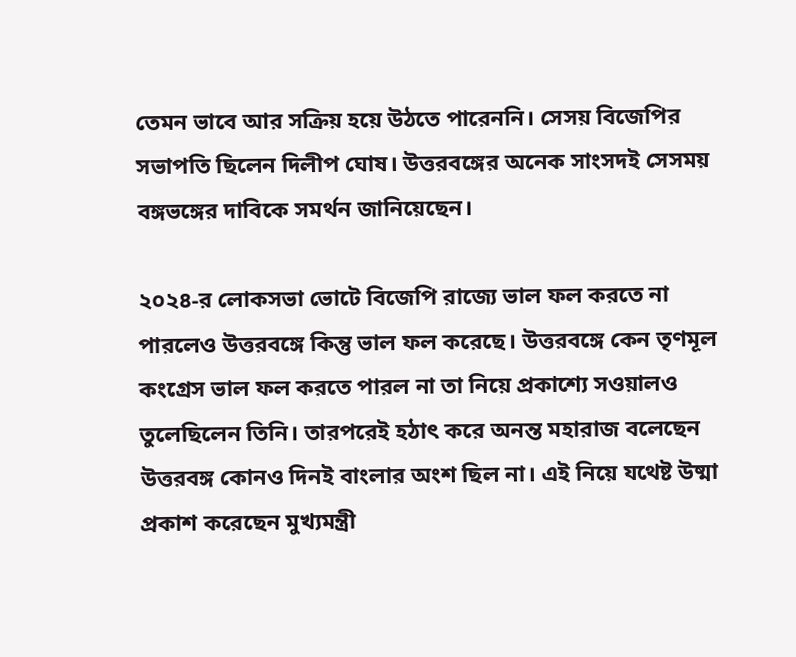তেমন ভাবে আর সক্রিয় হয়ে উঠতে পারেননি। সেসয় বিজেপির সভাপতি ছিলেন দিলীপ ঘোষ। উত্তরবঙ্গের অনেক সাংসদই সেসময় বঙ্গভঙ্গের দাবিকে সমর্থন জানিয়েছেন।

২০২৪-র লোকসভা ভোটে বিজেপি রাজ্যে ভাল ফল করতে না পারলেও উত্তরবঙ্গে কিন্তু ভাল ফল করেছে। উত্তরবঙ্গে কেন তৃণমূল কংগ্রেস ভাল ফল করতে পারল না তা নিয়ে প্রকাশ্যে সওয়ালও তুলেছিলেন তিনি। তারপরেই হঠাৎ করে অনন্ত মহারাজ বলেছেন উত্তরবঙ্গ কোনও দিনই বাংলার অংশ ছিল না। এই নিয়ে যথেষ্ট উষ্মা প্রকাশ করেছেন মুখ্যমন্ত্রী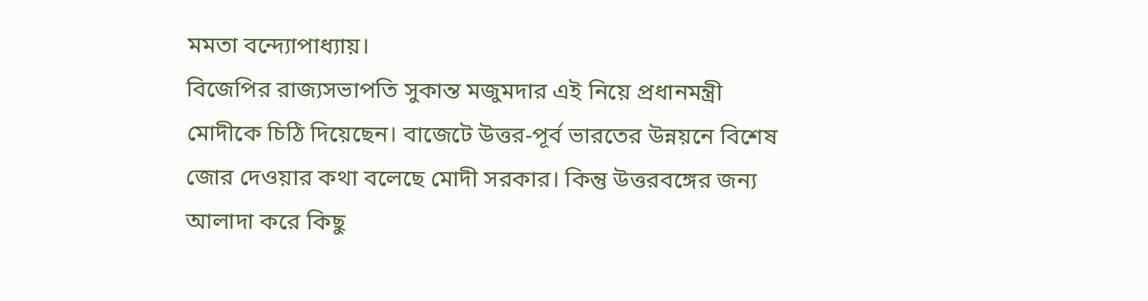মমতা বন্দ্যোপাধ্যায়।
বিজেপির রাজ্যসভাপতি সুকান্ত মজুমদার এই নিয়ে প্রধানমন্ত্রী মোদীকে চিঠি দিয়েছেন। বাজেটে উত্তর-পূর্ব ভারতের উন্নয়নে বিশেষ জোর দেওয়ার কথা বলেছে মোদী সরকার। কিন্তু উত্তরবঙ্গের জন্য আলাদা করে কিছু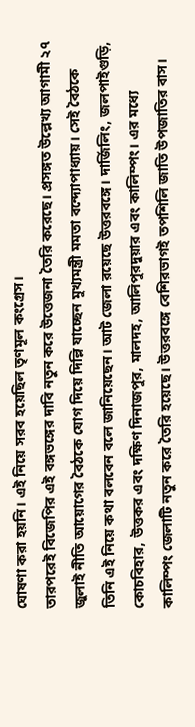ঘোষণা করা হয়নি। এই নিয়ে সরব হয়েছিল তৃণমূল কংগ্রেস।
তারপরেই বিজেপির এই বঙ্গভঙ্গের দাবি নতুন করে উত্তেজনা তৈরি করেছে। প্রসঙ্গত উল্লেখ্য আগামী ২৭ জুলাই নীতি আয়োগের বৈঠকে যোগ দিয়ে দিল্লি যাচ্ছেন মুখ্যমন্ত্রী মমতা বন্দ্যোপাধ্যায়। সেই বৈঠকে তিনি এই নিয়ে কথা বলবেন বলে জানিয়েছেন। আট জেলা রয়েছে উত্তরবঙ্গে। দার্জিলিং, জলপাইগুড়ি, কোচবিহার, উত্তকর এবং দক্ষিণ দিনাজপুর, মালদহ, আলিপুরদুয়ার এবং কালিম্পং। এর মধ্যে কালিম্পং জেলাটি নতুন করে তৈরি হয়েছে। উত্তরবঙ্গে বেশিরভাগই তপশিলি জাতি উপজাতির বাস।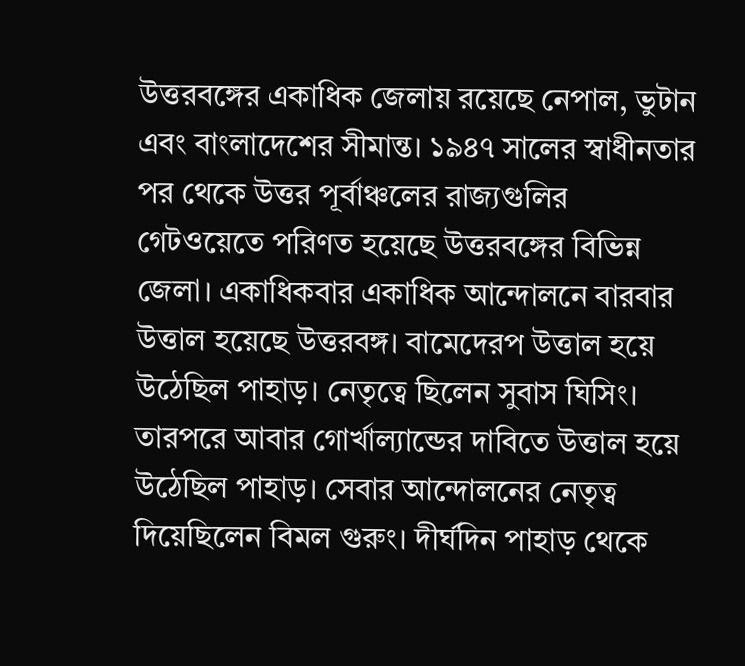উত্তরবঙ্গের একাধিক জেলায় রয়েছে নেপাল, ভুটান এবং বাংলাদেশের সীমান্ত। ১৯৪৭ সালের স্বাধীনতার পর থেকে উত্তর পূর্বাঞ্চলের রাজ্যগুলির গেটওয়েতে পরিণত হয়েছে উত্তরবঙ্গের বিভিন্ন জেলা। একাধিকবার একাধিক আন্দোলনে বারবার উত্তাল হয়েছে উত্তরবঙ্গ। বামেদেরপ উত্তাল হয়ে উঠেছিল পাহাড়। নেতৃত্বে ছিলেন সুবাস ঘিসিং। তারপরে আবার গোর্খাল্যান্ডের দাবিতে উত্তাল হয়ে উঠেছিল পাহাড়। সেবার আন্দোলনের নেতৃত্ব দিয়েছিলেন বিমল গুরুং। দীর্ঘদিন পাহাড় থেকে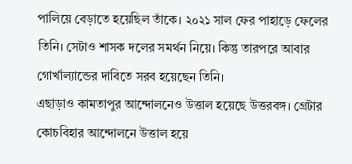পালিয়ে বেড়াতে হয়েছিল তাঁকে। ২০২১ সাল ফের পাহাড়ে ফেলের তিনি। সেটাও শাসক দলের সমর্থন নিয়ে। কিন্তু তারপরে আবার গোর্খাল্যান্ডের দাবিতে সরব হয়েছেন তিনি।
এছাড়াও কামতাপুর আন্দোলনেও উত্তাল হয়েছে উত্তরবঙ্গ। গ্রেটার কোচবিহার আন্দোলনে উত্তাল হয়ে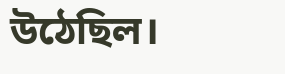উঠেছিল।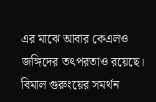এর মাঝে আবার কেএলও জঙ্গিদের তৎপরতাও রয়েছে। বিমাল গুরুংয়ের সমর্থন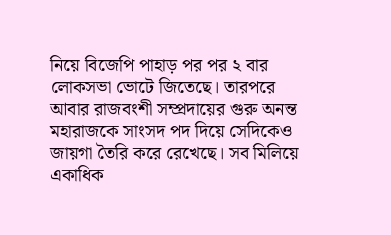নিয়ে বিজেপি পাহাড় পর পর ২ বার লোকসভা ভোটে জিতেছে। তারপরে আবার রাজবংশী সম্প্রদায়ের গুরু অনন্ত মহারাজকে সাংসদ পদ দিয়ে সেদিকেও জায়গা তৈরি করে রেখেছে। সব মিলিয়ে একাধিক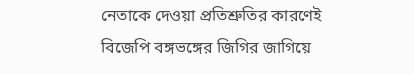নেতাকে দেওয়া প্রতিশ্রুতির কারণেই বিজেপি বঙ্গভঙ্গের জিগির জাগিয়ে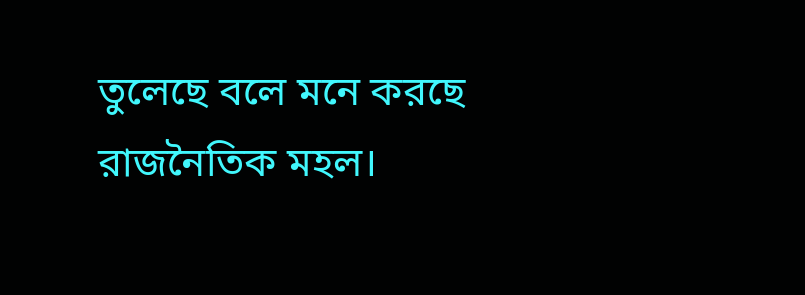তুলেছে বলে মনে করছে রাজনৈতিক মহল।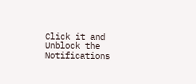Click it and Unblock the Notifications